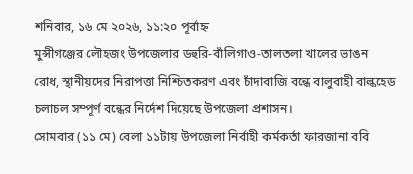শনিবার, ১৬ মে ২০২৬, ১১:২০ পূর্বাহ্ন
মুন্সীগঞ্জের লৌহজং উপজেলার ডহুরি-বাঁলিগাও-তালতলা খালের ভাঙন রোধ, স্থানীয়দের নিরাপত্তা নিশ্চিতকরণ এবং চাঁদাবাজি বন্ধে বালুবাহী বাল্কহেড চলাচল সম্পূর্ণ বন্ধের নির্দেশ দিয়েছে উপজেলা প্রশাসন।
সোমবার (১১ মে) বেলা ১১টায় উপজেলা নির্বাহী কর্মকর্তা ফারজানা ববি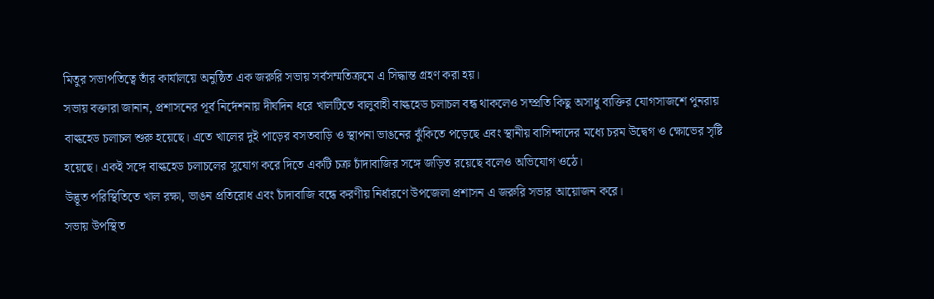মিতুর সভাপতিত্বে তাঁর কার্যালয়ে অনুষ্ঠিত এক জরুরি সভায় সর্বসম্মতিক্রমে এ সিদ্ধান্ত গ্রহণ করা হয়।
সভায় বক্তারা জানান, প্রশাসনের পূর্ব নির্দেশনায় দীর্ঘদিন ধরে খালটিতে বালুবাহী বাল্কহেড চলাচল বন্ধ থাকলেও সম্প্রতি কিছু অসাধু ব্যক্তির যোগসাজশে পুনরায় বাল্কহেড চলাচল শুরু হয়েছে। এতে খালের দুই পাড়ের বসতবাড়ি ও স্থাপনা ভাঙনের ঝুঁকিতে পড়েছে এবং স্থানীয় বাসিন্দাদের মধ্যে চরম উদ্বেগ ও ক্ষোভের সৃষ্টি হয়েছে। একই সঙ্গে বাল্কহেড চলাচলের সুযোগ করে দিতে একটি চক্র চাঁদাবাজির সঙ্গে জড়িত রয়েছে বলেও অভিযোগ ওঠে।
উদ্ভূত পরিস্থিতিতে খাল রক্ষা, ভাঙন প্রতিরোধ এবং চাঁদাবাজি বন্ধে করণীয় নির্ধারণে উপজেলা প্রশাসন এ জরুরি সভার আয়োজন করে।
সভায় উপস্থিত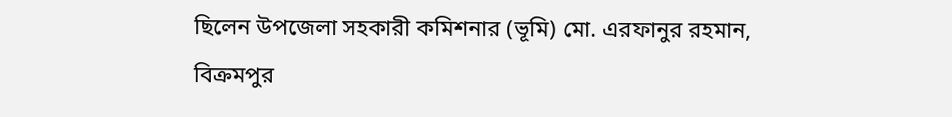ছিলেন উপজেলা সহকারী কমিশনার (ভূমি) মো. এরফানুর রহমান, বিক্রমপুর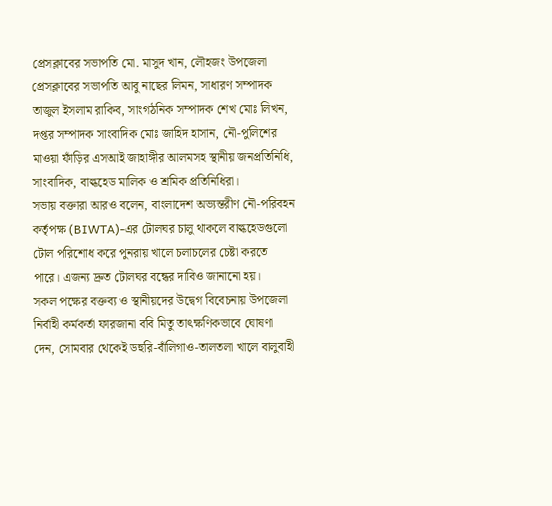প্রেসক্লাবের সভাপতি মো. মাসুদ খান, লৌহজং উপজেলা প্রেসক্লাবের সভাপতি আবু নাছের লিমন, সাধারণ সম্পাদক তাজুল ইসলাম রাকিব, সাংগঠনিক সম্পাদক শেখ মোঃ লিখন, দপ্তর সম্পাদক সাংবাদিক মোঃ জাহিদ হাসান, নৌ-পুলিশের মাওয়া ফাঁড়ির এসআই জাহাঙ্গীর আলমসহ স্থানীয় জনপ্রতিনিধি, সাংবাদিক, বাল্কহেড মালিক ও শ্রমিক প্রতিনিধিরা।
সভায় বক্তারা আরও বলেন, বাংলাদেশ অভ্যন্তরীণ নৌ-পরিবহন কর্তৃপক্ষ (BIWTA)-এর টোলঘর চালু থাকলে বাল্কহেডগুলো টোল পরিশোধ করে পুনরায় খালে চলাচলের চেষ্টা করতে পারে। এজন্য দ্রুত টোলঘর বন্ধের দাবিও জানানো হয়।
সকল পক্ষের বক্তব্য ও স্থানীয়দের উদ্বেগ বিবেচনায় উপজেলা নির্বাহী কর্মকর্তা ফারজানা ববি মিতু তাৎক্ষণিকভাবে ঘোষণা দেন, সোমবার থেকেই ডহুরি-বাঁলিগাও-তালতলা খালে বালুবাহী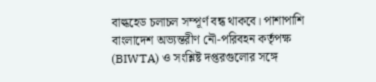বাল্কহেড চলাচল সম্পূর্ণ বন্ধ থাকবে। পাশাপাশি বাংলাদেশ অভ্যন্তরীণ নৌ-পরিবহন কর্তৃপক্ষ (BIWTA) ও সংশ্লিষ্ট দপ্তরগুলোর সঙ্গে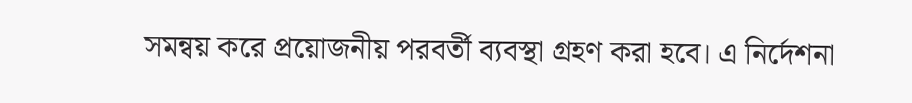সমন্বয় করে প্রয়োজনীয় পরবর্তী ব্যবস্থা গ্রহণ করা হবে। এ নির্দেশনা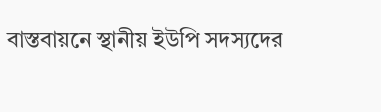বাস্তবায়নে স্থানীয় ইউপি সদস্যদের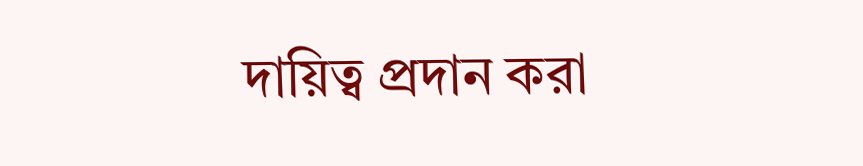দায়িত্ব প্রদান করা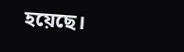হয়েছে।